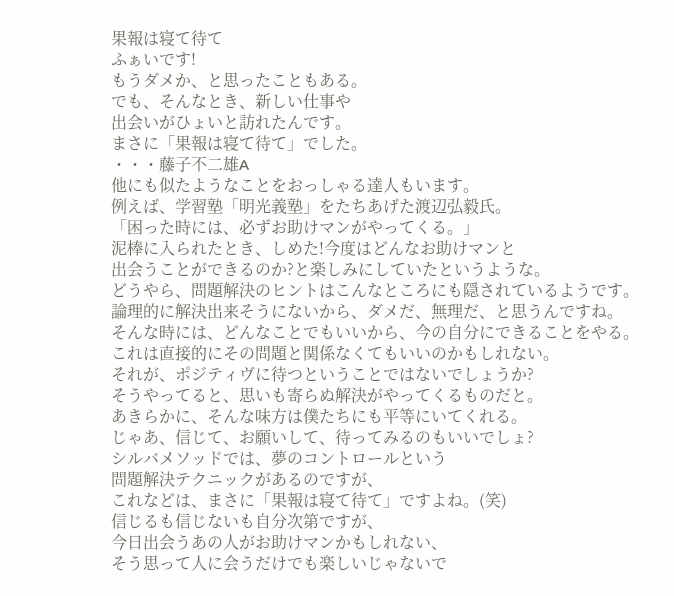果報は寝て待て
ふぁいです!
もうダメか、と思ったこともある。
でも、そんなとき、新しい仕事や
出会いがひょいと訪れたんです。
まさに「果報は寝て待て」でした。
・・・藤子不二雄A
他にも似たようなことをおっしゃる達人もいます。
例えば、学習塾「明光義塾」をたちあげた渡辺弘毅氏。
「困った時には、必ずお助けマンがやってくる。」
泥棒に入られたとき、しめた!今度はどんなお助けマンと
出会うことができるのか?と楽しみにしていたというような。
どうやら、問題解決のヒントはこんなところにも隠されているようです。
論理的に解決出来そうにないから、ダメだ、無理だ、と思うんですね。
そんな時には、どんなことでもいいから、今の自分にできることをやる。
これは直接的にその問題と関係なくてもいいのかもしれない。
それが、ポジティヴに待つということではないでしょうか?
そうやってると、思いも寄らぬ解決がやってくるものだと。
あきらかに、そんな味方は僕たちにも平等にいてくれる。
じゃあ、信じて、お願いして、待ってみるのもいいでしょ?
シルバメソッドでは、夢のコントロールという
問題解決テクニックがあるのですが、
これなどは、まさに「果報は寝て待て」ですよね。(笑)
信じるも信じないも自分次第ですが、
今日出会うあの人がお助けマンかもしれない、
そう思って人に会うだけでも楽しいじゃないで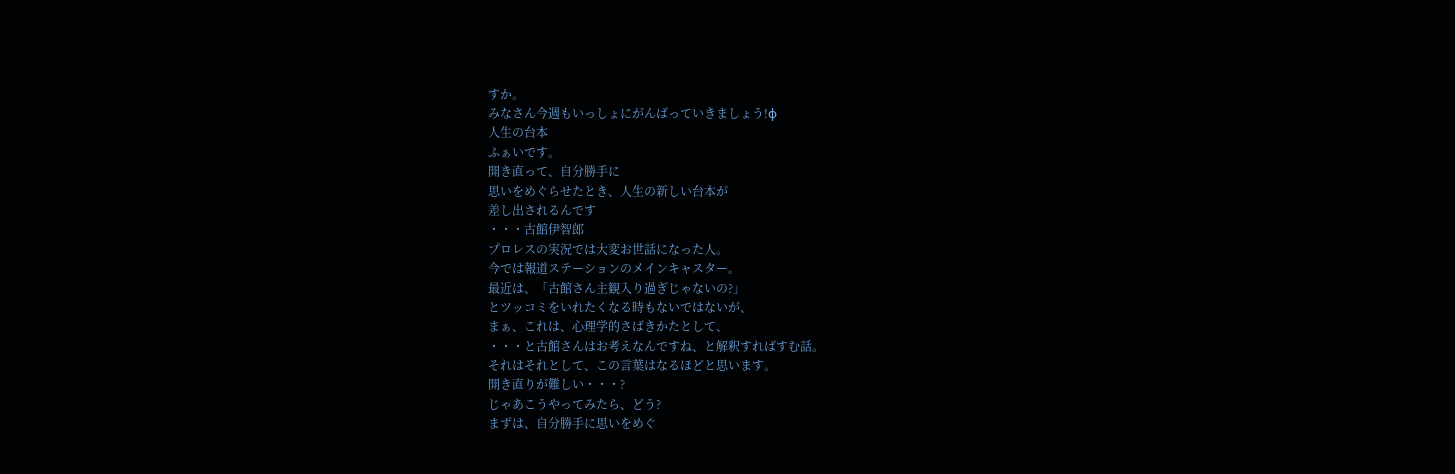すか。
みなさん今週もいっしょにがんばっていきましょう!φ
人生の台本
ふぁいです。
開き直って、自分勝手に
思いをめぐらせたとき、人生の新しい台本が
差し出されるんです
・・・古館伊智郎
プロレスの実況では大変お世話になった人。
今では報道ステーションのメインキャスター。
最近は、「古館さん主観入り過ぎじゃないの?」
とツッコミをいれたくなる時もないではないが、
まぁ、これは、心理学的さばきかたとして、
・・・と古館さんはお考えなんですね、と解釈すればすむ話。
それはそれとして、この言葉はなるほどと思います。
開き直りが難しい・・・?
じゃあこうやってみたら、どう?
まずは、自分勝手に思いをめぐ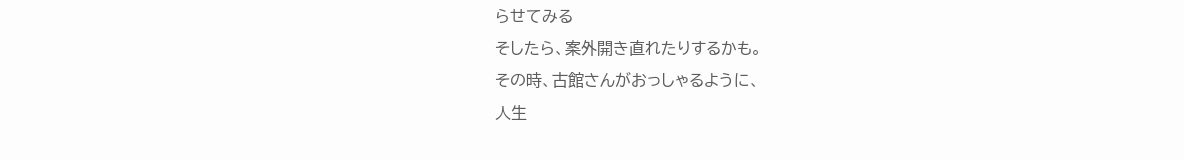らせてみる
そしたら、案外開き直れたりするかも。
その時、古館さんがおっしゃるように、
人生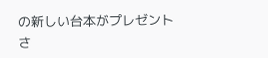の新しい台本がプレゼントさ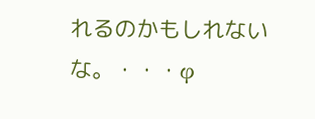れるのかもしれないな。・・・φ